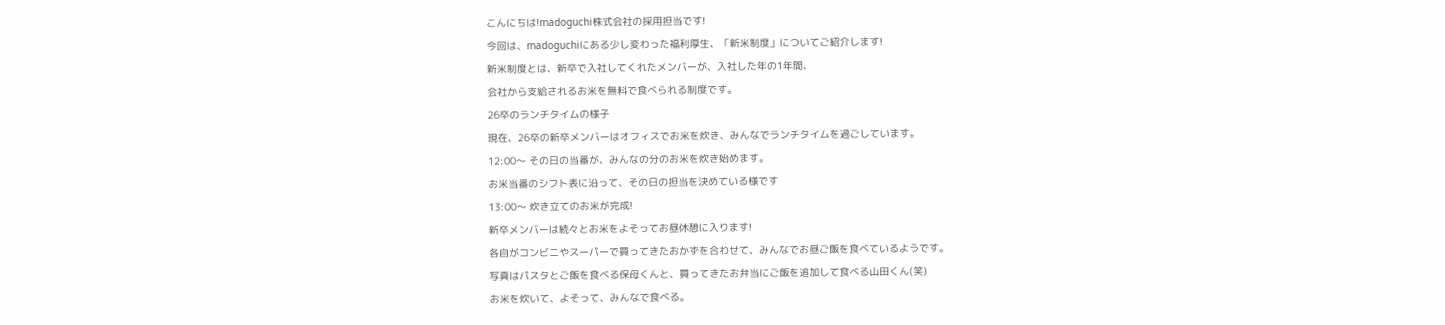こんにちは!madoguchi株式会社の採用担当です!
今回は、madoguchiにある少し変わった福利厚生、「新米制度」についてご紹介します!
新米制度とは、新卒で入社してくれたメンバーが、入社した年の1年間、
会社から支給されるお米を無料で食べられる制度です。
26卒のランチタイムの様子
現在、26卒の新卒メンバーはオフィスでお米を炊き、みんなでランチタイムを過ごしています。
12:00〜 その日の当番が、みんなの分のお米を炊き始めます。
お米当番のシフト表に沿って、その日の担当を決めている様です
13:00〜 炊き立てのお米が完成!
新卒メンバーは続々とお米をよそってお昼休憩に入ります!
各自がコンビニやスーパーで買ってきたおかずを合わせて、みんなでお昼ご飯を食べているようです。
写真はパスタとご飯を食べる保母くんと、買ってきたお弁当にご飯を追加して食べる山田くん(笑)
お米を炊いて、よそって、みんなで食べる。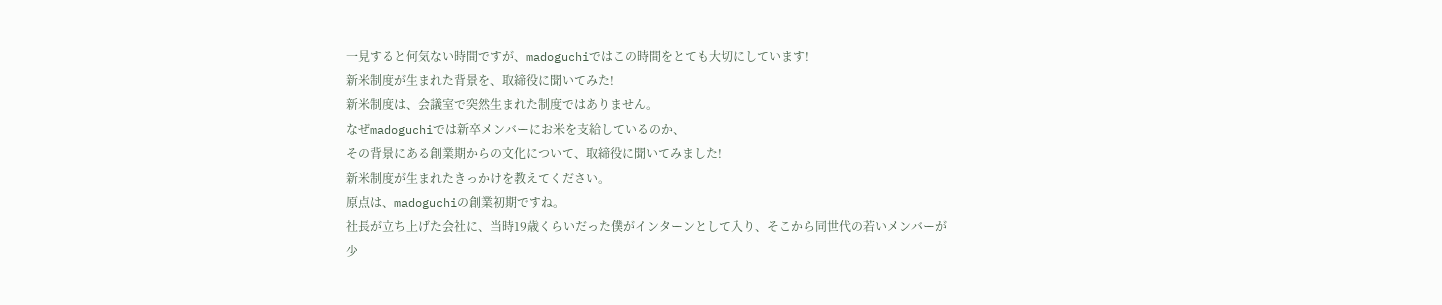一見すると何気ない時間ですが、madoguchiではこの時間をとても大切にしています!
新米制度が生まれた背景を、取締役に聞いてみた!
新米制度は、会議室で突然生まれた制度ではありません。
なぜmadoguchiでは新卒メンバーにお米を支給しているのか、
その背景にある創業期からの文化について、取締役に聞いてみました!
新米制度が生まれたきっかけを教えてください。
原点は、madoguchiの創業初期ですね。
社長が立ち上げた会社に、当時19歳くらいだった僕がインターンとして入り、そこから同世代の若いメンバーが少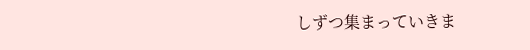しずつ集まっていきま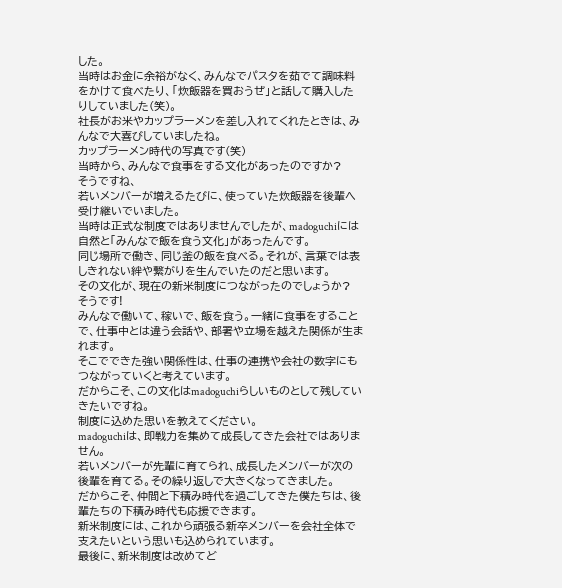した。
当時はお金に余裕がなく、みんなでパスタを茹でて調味料をかけて食べたり、「炊飯器を買おうぜ」と話して購入したりしていました(笑)。
社長がお米やカップラーメンを差し入れてくれたときは、みんなで大喜びしていましたね。
カップラーメン時代の写真です(笑)
当時から、みんなで食事をする文化があったのですか?
そうですね、
若いメンバーが増えるたびに、使っていた炊飯器を後輩へ受け継いでいました。
当時は正式な制度ではありませんでしたが、madoguchiには自然と「みんなで飯を食う文化」があったんです。
同じ場所で働き、同じ釜の飯を食べる。それが、言葉では表しきれない絆や繋がりを生んでいたのだと思います。
その文化が、現在の新米制度につながったのでしょうか?
そうです!
みんなで働いて、稼いで、飯を食う。一緒に食事をすることで、仕事中とは違う会話や、部署や立場を越えた関係が生まれます。
そこでできた強い関係性は、仕事の連携や会社の数字にもつながっていくと考えています。
だからこそ、この文化はmadoguchiらしいものとして残していきたいですね。
制度に込めた思いを教えてください。
madoguchiは、即戦力を集めて成長してきた会社ではありません。
若いメンバーが先輩に育てられ、成長したメンバーが次の後輩を育てる。その繰り返しで大きくなってきました。
だからこそ、仲間と下積み時代を過ごしてきた僕たちは、後輩たちの下積み時代も応援できます。
新米制度には、これから頑張る新卒メンバーを会社全体で支えたいという思いも込められています。
最後に、新米制度は改めてど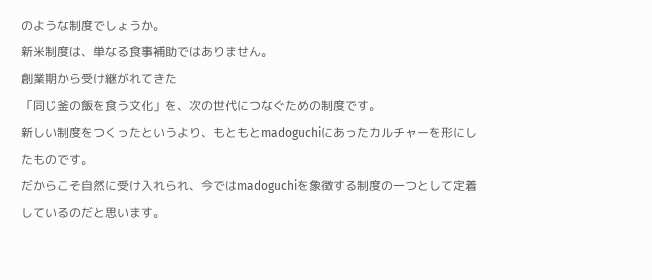のような制度でしょうか。
新米制度は、単なる食事補助ではありません。
創業期から受け継がれてきた
「同じ釜の飯を食う文化」を、次の世代につなぐための制度です。
新しい制度をつくったというより、もともとmadoguchiにあったカルチャーを形にしたものです。
だからこそ自然に受け入れられ、今ではmadoguchiを象徴する制度の一つとして定着しているのだと思います。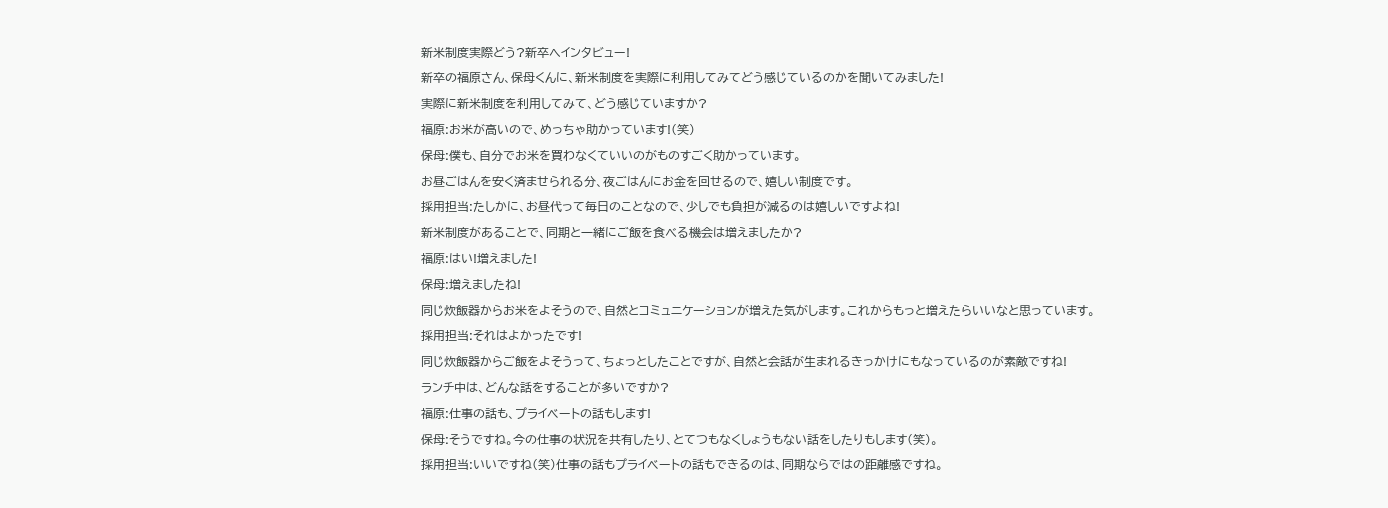新米制度実際どう?新卒へインタビュー!
新卒の福原さん、保母くんに、新米制度を実際に利用してみてどう感じているのかを聞いてみました!
実際に新米制度を利用してみて、どう感じていますか?
福原:お米が高いので、めっちゃ助かっています!(笑)
保母:僕も、自分でお米を買わなくていいのがものすごく助かっています。
お昼ごはんを安く済ませられる分、夜ごはんにお金を回せるので、嬉しい制度です。
採用担当:たしかに、お昼代って毎日のことなので、少しでも負担が減るのは嬉しいですよね!
新米制度があることで、同期と一緒にご飯を食べる機会は増えましたか?
福原:はい!増えました!
保母:増えましたね!
同じ炊飯器からお米をよそうので、自然とコミュニケーションが増えた気がします。これからもっと増えたらいいなと思っています。
採用担当:それはよかったです!
同じ炊飯器からご飯をよそうって、ちょっとしたことですが、自然と会話が生まれるきっかけにもなっているのが素敵ですね!
ランチ中は、どんな話をすることが多いですか?
福原:仕事の話も、プライベートの話もします!
保母:そうですね。今の仕事の状況を共有したり、とてつもなくしょうもない話をしたりもします(笑)。
採用担当:いいですね(笑)仕事の話もプライベートの話もできるのは、同期ならではの距離感ですね。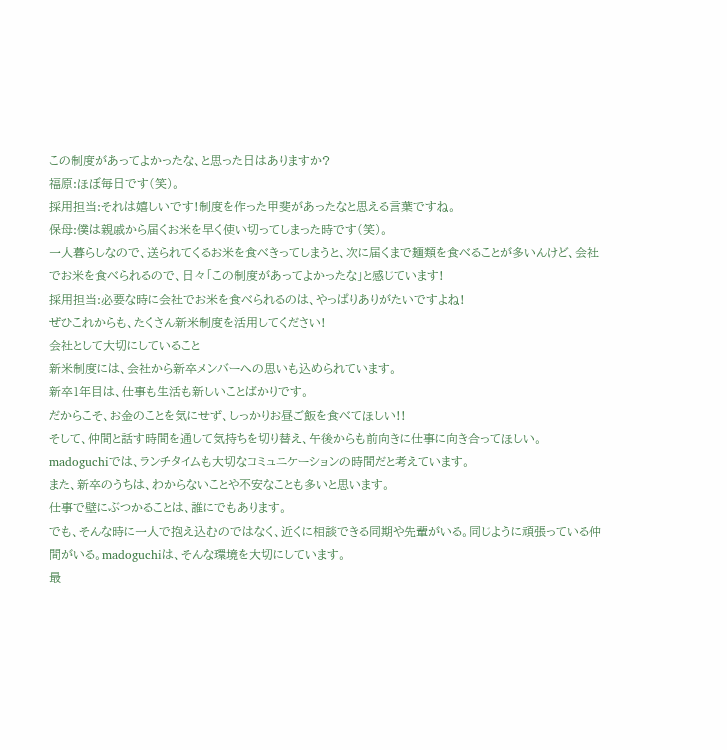この制度があってよかったな、と思った日はありますか?
福原:ほぼ毎日です(笑)。
採用担当:それは嬉しいです!制度を作った甲斐があったなと思える言葉ですね。
保母:僕は親戚から届くお米を早く使い切ってしまった時です(笑)。
一人暮らしなので、送られてくるお米を食べきってしまうと、次に届くまで麺類を食べることが多いんけど、会社でお米を食べられるので、日々「この制度があってよかったな」と感じています!
採用担当:必要な時に会社でお米を食べられるのは、やっぱりありがたいですよね!
ぜひこれからも、たくさん新米制度を活用してください!
会社として大切にしていること
新米制度には、会社から新卒メンバーへの思いも込められています。
新卒1年目は、仕事も生活も新しいことばかりです。
だからこそ、お金のことを気にせず、しっかりお昼ご飯を食べてほしい!!
そして、仲間と話す時間を通して気持ちを切り替え、午後からも前向きに仕事に向き合ってほしい。
madoguchiでは、ランチタイムも大切なコミュニケーションの時間だと考えています。
また、新卒のうちは、わからないことや不安なことも多いと思います。
仕事で壁にぶつかることは、誰にでもあります。
でも、そんな時に一人で抱え込むのではなく、近くに相談できる同期や先輩がいる。同じように頑張っている仲間がいる。madoguchiは、そんな環境を大切にしています。
最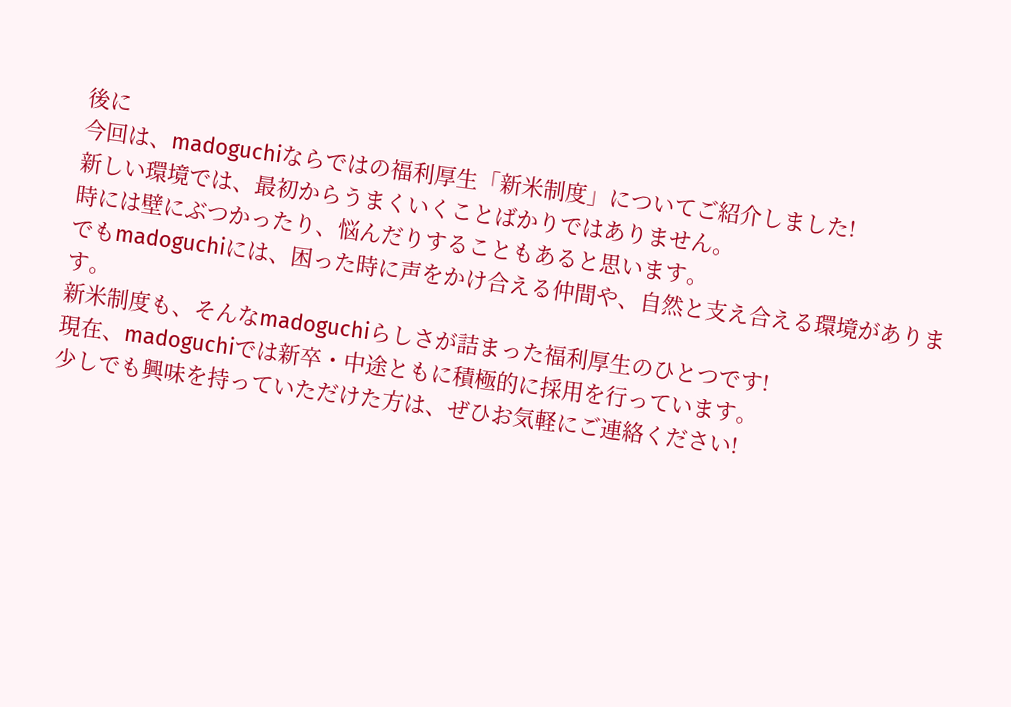後に
今回は、madoguchiならではの福利厚生「新米制度」についてご紹介しました!
新しい環境では、最初からうまくいくことばかりではありません。
時には壁にぶつかったり、悩んだりすることもあると思います。
でもmadoguchiには、困った時に声をかけ合える仲間や、自然と支え合える環境があります。
新米制度も、そんなmadoguchiらしさが詰まった福利厚生のひとつです!
現在、madoguchiでは新卒・中途ともに積極的に採用を行っています。
少しでも興味を持っていただけた方は、ぜひお気軽にご連絡ください!